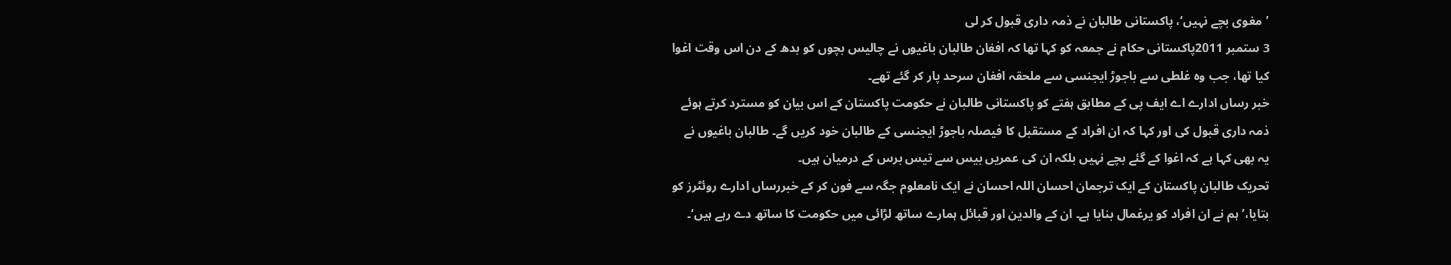’مغوی بچے نہیں‘، پاکستانی طالبان نے ذمہ داری قبول کر لی
3 ستمبر 2011پاکستانی حکام نے جمعہ کو کہا تھا کہ افغان طالبان باغیوں نے چالیس بچوں کو بدھ کے دن اس وقت اغوا کیا تھا، جب وہ غلطی سے باجوڑ ایجنسی سے ملحقہ افغان سرحد پار کر گئے تھے۔
خبر رساں ادارے اے ایف پی کے مطابق ہفتے کو پاکستانی طالبان نے حکومت پاکستان کے اس بیان کو مسترد کرتے ہوئے ذمہ داری قبول کی اور کہا کہ ان افراد کے مستقبل کا فیصلہ باجوڑ ایجنسی کے طالبان خود کریں گے۔ طالبان باغیوں نے یہ بھی کہا ہے کہ اغوا کے گئے بچے نہیں بلکہ ان کی عمریں بیس سے تیس برس کے درمیان ہیں۔
تحریک طالبان پاکستان کے ایک ترجمان احسان اللہ احسان نے ایک نامعلوم جگہ سے فون کر کے خبررساں ادارے روئٹرز کو بتایا،’ ہم نے ان افراد کو یرغمال بنایا ہے۔ ان کے والدین اور قبائل ہمارے ساتھ لڑائی میں حکومت کا ساتھ دے رہے ہیں‘۔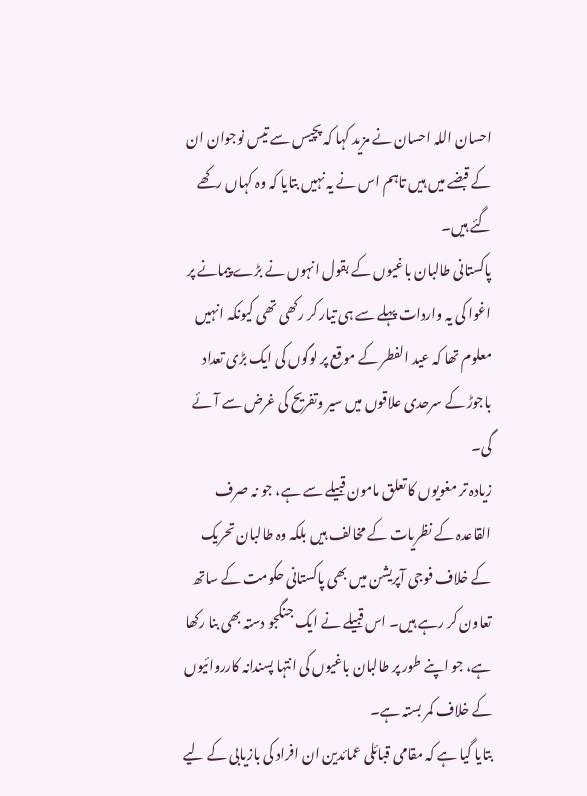احسان اللہ احسان نے مزید کہا کہ پچیس سے تیس نوجوان ان کے قبضے میں ہیں تاہم اس نے یہ نہیں بتایا کہ وہ کہاں رکھے گئے ہیں۔
پاکستانی طالبان باغیوں کے بقول انہوں نے بڑے پیمانے پر اغوا کی یہ واردات پہلے سے ہی تیار کر رکھی تھی کیونکہ انہیں معلوم تھا کہ عید الفطر کے موقع پر لوگوں کی ایک بڑی تعداد باجوڑ کے سرحدی علاقوں میں سیر وتفریح کی غرض سے آئے گی۔
زیادہ تر مغویوں کا تعلق مامون قبیلے سے ہے، جو نہ صرف القاعدہ کے نظریات کے مخالف ہیں بلکہ وہ طالبان تحریک کے خلاف فوجی آپریشن میں بھی پاکستانی حکومت کے ساتھ تعاون کر رہے ہیں۔ اس قبیلے نے ایک جنگجو دستہ بھی بنا رکھا ہے، جو اپنے طور پر طالبان باغیوں کی انتہا پسندانہ کارروائیوں کے خلاف کمر بستہ ہے۔
بتایا گیا ہے کہ مقامی قبائلی عمائدین ان افراد کی بازیابی کے لیے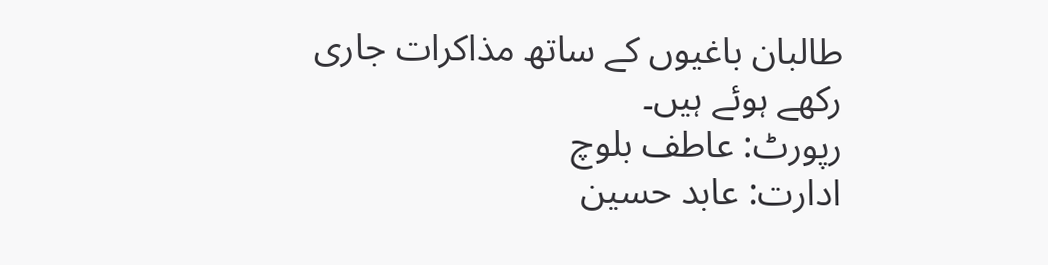طالبان باغیوں کے ساتھ مذاکرات جاری رکھے ہوئے ہیں۔
رپورٹ: عاطف بلوچ
ادارت: عابد حسین